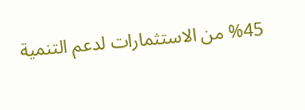%45 من الاستثمارات لدعم التنمية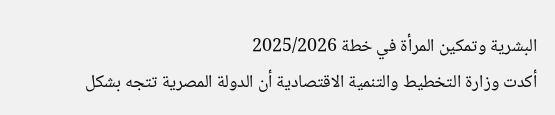البشرية وتمكين المرأة في خطة 2025/2026
أكدت وزارة التخطيط والتنمية الاقتصادية أن الدولة المصرية تتجه بشكل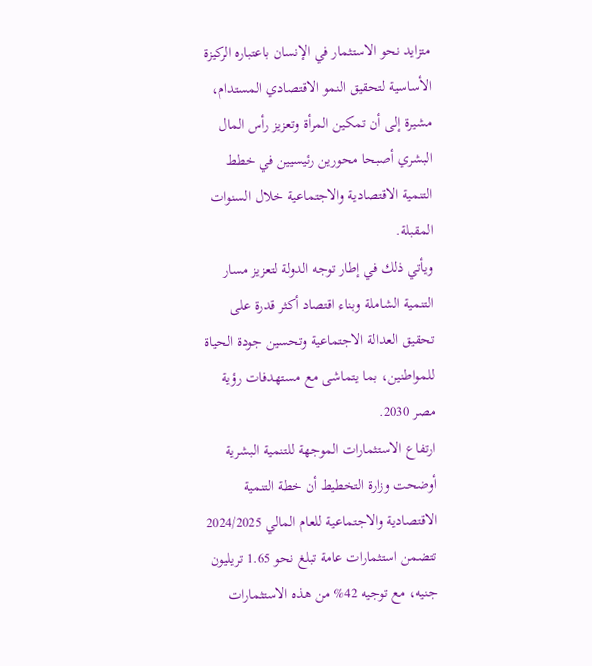متزايد نحو الاستثمار في الإنسان باعتباره الركيزة الأساسية لتحقيق النمو الاقتصادي المستدام، مشيرة إلى أن تمكين المرأة وتعزيز رأس المال البشري أصبحا محورين رئيسيين في خطط التنمية الاقتصادية والاجتماعية خلال السنوات المقبلة.
ويأتي ذلك في إطار توجه الدولة لتعزيز مسار التنمية الشاملة وبناء اقتصاد أكثر قدرة على تحقيق العدالة الاجتماعية وتحسين جودة الحياة للمواطنين، بما يتماشى مع مستهدفات رؤية مصر 2030.
ارتفاع الاستثمارات الموجهة للتنمية البشرية
أوضحت وزارة التخطيط أن خطة التنمية الاقتصادية والاجتماعية للعام المالي 2024/2025 تتضمن استثمارات عامة تبلغ نحو 1.65 تريليون جنيه، مع توجيه 42% من هذه الاستثمارات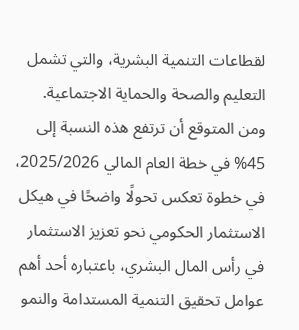لقطاعات التنمية البشرية، والتي تشمل التعليم والصحة والحماية الاجتماعية.
ومن المتوقع أن ترتفع هذه النسبة إلى 45% في خطة العام المالي 2025/2026، في خطوة تعكس تحولًا واضحًا في هيكل الاستثمار الحكومي نحو تعزيز الاستثمار في رأس المال البشري، باعتباره أحد أهم عوامل تحقيق التنمية المستدامة والنمو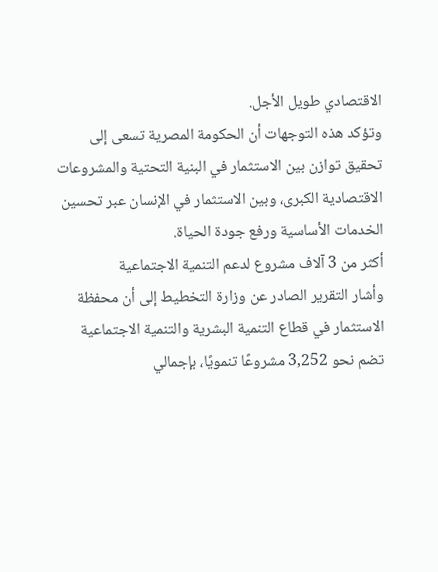الاقتصادي طويل الأجل.
وتؤكد هذه التوجهات أن الحكومة المصرية تسعى إلى تحقيق توازن بين الاستثمار في البنية التحتية والمشروعات الاقتصادية الكبرى، وبين الاستثمار في الإنسان عبر تحسين الخدمات الأساسية ورفع جودة الحياة.
أكثر من 3 آلاف مشروع لدعم التنمية الاجتماعية
وأشار التقرير الصادر عن وزارة التخطيط إلى أن محفظة الاستثمار في قطاع التنمية البشرية والتنمية الاجتماعية تضم نحو 3,252 مشروعًا تنمويًا، بإجمالي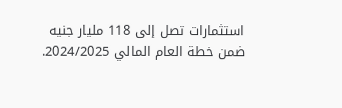استثمارات تصل إلى 118 مليار جنيه ضمن خطة العام المالي 2024/2025.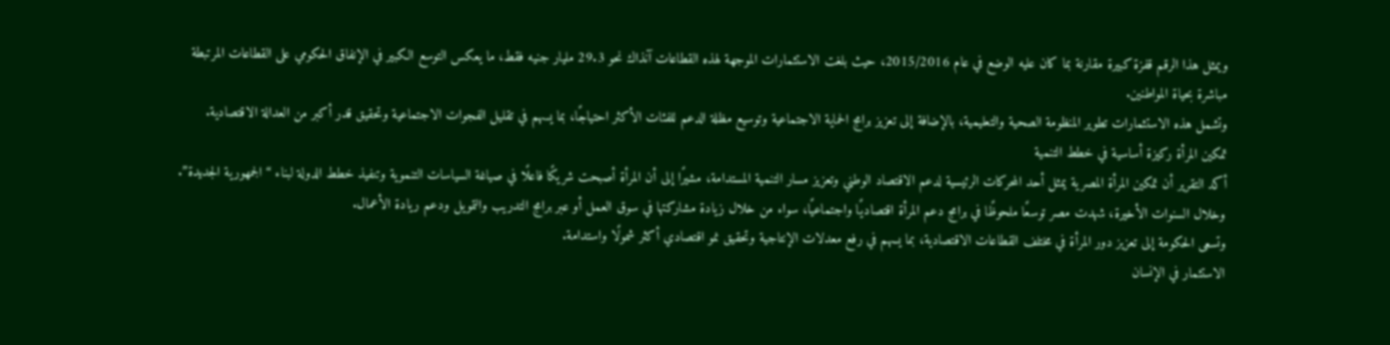ويمثل هذا الرقم قفزة كبيرة مقارنة بما كان عليه الوضع في عام 2015/2016، حيث بلغت الاستثمارات الموجهة لهذه القطاعات آنذاك نحو 29.3 مليار جنيه فقط، ما يعكس التوسع الكبير في الإنفاق الحكومي على القطاعات المرتبطة مباشرة بحياة المواطنين.
وتشمل هذه الاستثمارات تطوير المنظومة الصحية والتعليمية، بالإضافة إلى تعزيز برامج الحماية الاجتماعية وتوسيع مظلة الدعم للفئات الأكثر احتياجًا، بما يسهم في تقليل الفجوات الاجتماعية وتحقيق قدر أكبر من العدالة الاقتصادية.
تمكين المرأة ركيزة أساسية في خطط التنمية
أكد التقرير أن تمكين المرأة المصرية يمثل أحد المحركات الرئيسية لدعم الاقتصاد الوطني وتعزيز مسار التنمية المستدامة، مشيرًا إلى أن المرأة أصبحت شريكًا فاعلًا في صياغة السياسات التنموية وتنفيذ خطط الدولة لبناء “الجمهورية الجديدة”.
وخلال السنوات الأخيرة، شهدت مصر توسعًا ملحوظًا في برامج دعم المرأة اقتصاديًا واجتماعيًا، سواء من خلال زيادة مشاركتها في سوق العمل أو عبر برامج التدريب والتمويل ودعم ريادة الأعمال.
وتسعى الحكومة إلى تعزيز دور المرأة في مختلف القطاعات الاقتصادية، بما يسهم في رفع معدلات الإنتاجية وتحقيق نمو اقتصادي أكثر شمولًا واستدامة.
الاستثمار في الإنسان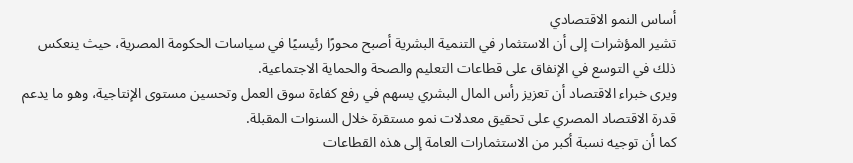أساس النمو الاقتصادي
تشير المؤشرات إلى أن الاستثمار في التنمية البشرية أصبح محورًا رئيسيًا في سياسات الحكومة المصرية، حيث ينعكس ذلك في التوسع في الإنفاق على قطاعات التعليم والصحة والحماية الاجتماعية.
ويرى خبراء الاقتصاد أن تعزيز رأس المال البشري يسهم في رفع كفاءة سوق العمل وتحسين مستوى الإنتاجية، وهو ما يدعم قدرة الاقتصاد المصري على تحقيق معدلات نمو مستقرة خلال السنوات المقبلة.
كما أن توجيه نسبة أكبر من الاستثمارات العامة إلى هذه القطاعات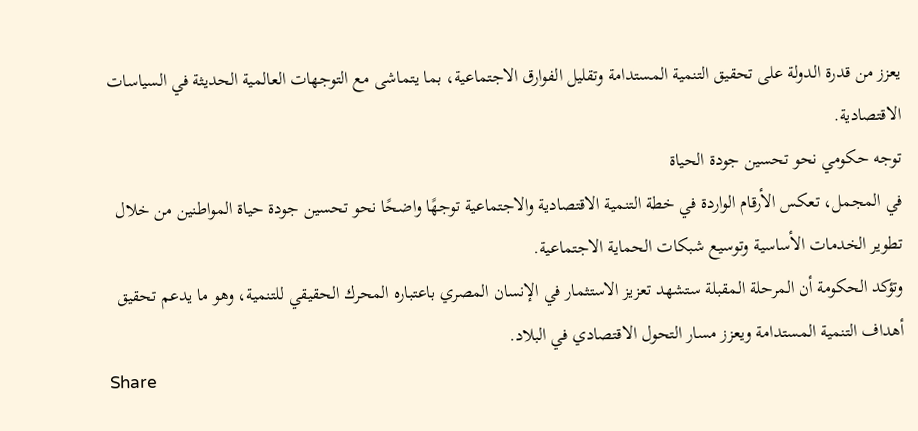يعزز من قدرة الدولة على تحقيق التنمية المستدامة وتقليل الفوارق الاجتماعية، بما يتماشى مع التوجهات العالمية الحديثة في السياسات الاقتصادية.
توجه حكومي نحو تحسين جودة الحياة
في المجمل، تعكس الأرقام الواردة في خطة التنمية الاقتصادية والاجتماعية توجهًا واضحًا نحو تحسين جودة حياة المواطنين من خلال تطوير الخدمات الأساسية وتوسيع شبكات الحماية الاجتماعية.
وتؤكد الحكومة أن المرحلة المقبلة ستشهد تعزيز الاستثمار في الإنسان المصري باعتباره المحرك الحقيقي للتنمية، وهو ما يدعم تحقيق أهداف التنمية المستدامة ويعزز مسار التحول الاقتصادي في البلاد.
Share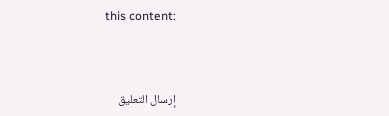this content:



إرسال التعليق